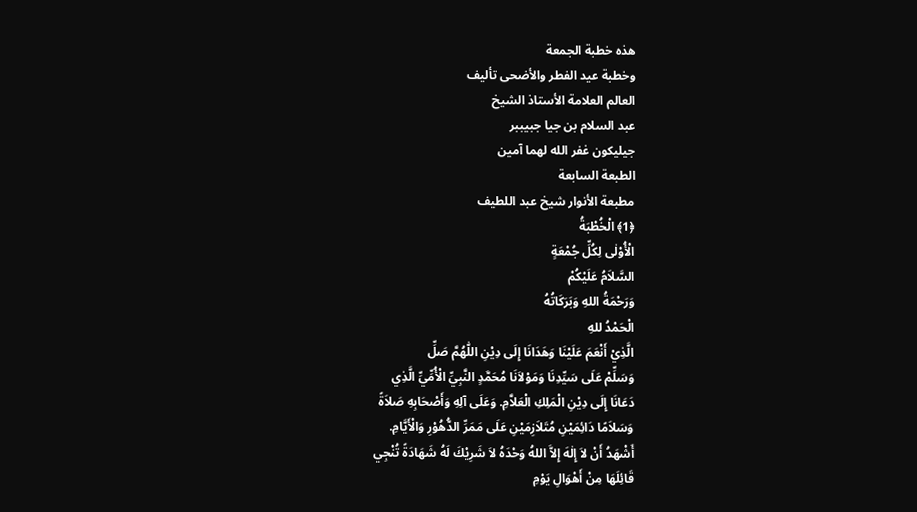هذه خطبة الجمعة
وخطبة عيد الفطر والأضحى تأليف
العالم العلامة الأستاذ الشيخ
عبد السلام بن جيا جبيببر
جيليكون غفر الله لهما آمين
الطبعة السابعة
مطبعة الأنوار شيخ عبد اللطيف
﴿1﴾ الْخُطْبَةُ
الْأُوْلٰى لِكُلِّ جُمْعَةٍ
السَّلاَمُ عَلَيْكُمْ
وَرَحْمَةُ اللهِ وَبَرَكَاتُهُ
الْحَمْدُ للهِ
الَّذِيْ أَنْعَمَ عَلَيْنَا وَهَدَانَا إِلَى دِيْنِ اللّٰهُمَّ صَلِّ
وَسَلِّمْ عَلَى سَيِّدِنَا وَمَوْلاَنَا مُحَمَّدٍ النَّبِيِّ الْأُمِّيِّ الَّذِي
دَعَانَا إِلَى دِيْنِ الْمَلِكِ الْعَلاَّمِ. وَعَلَى آلِهِ وَأَصْحَابِهِ صَلاَةً
وَسَلاَمًا دَائِمَيْنِ مُتَلاَزِمَيْنِ عَلَى مَمَرِّ الدُّهُوْرِ وَالْأَيَّامِ.
أَشْهَدُ أَنْ لاَ إِلٰهَ إِلاَّ اللهُ وَحْدَهُ لاَ شَرِيْكَ لَهُ شَهَادَةً تُنْجِي
قَائِلَهَا مِنْ أَهْوَالِ يَوْمِ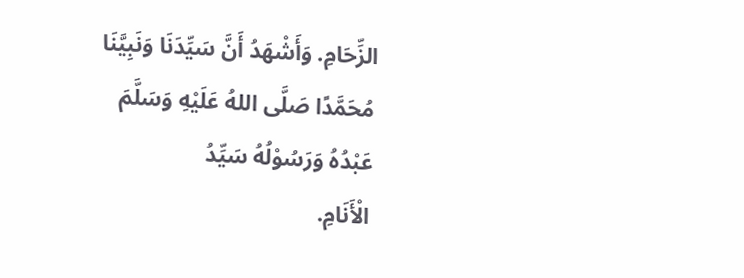الزِّحَامِ. وَأَشْهَدُ أَنَّ سَيِّدَنَا وَنَبِيَّنَا
مُحَمَّدًا صَلَّى اللهُ عَلَيْهِ وَسَلَّمَ عَبْدُهُ وَرَسُوْلُهُ سَيِّدُ
الْأَنَامِ.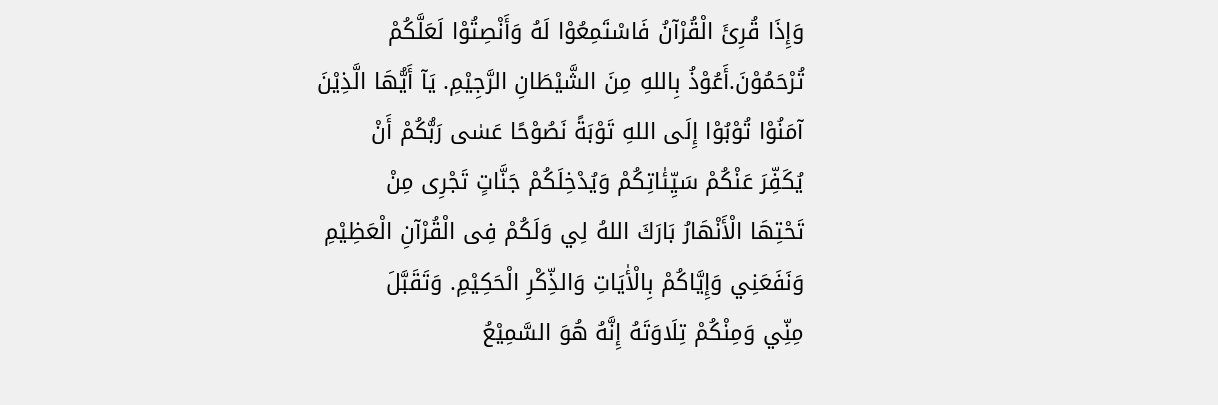وَإِذَا قُرِئَ الْقُرْآنُ فَاسْتَمِعُوْا لَهُ وَأَنْصِتُوْا لَعَلَّكُمْ
تُرْحَمُوْنَ.أَعُوْذُ بِاللهِ مِنَ الشَّيْطَانِ الرَّجِيْمِ. يَآ أَيُّهَا الَّذِيْنَ
آمَنُوْا تُوْبُوْا إِلَى اللهِ تَوْبَةً نَصُوْحًا عَسٰى رَبُّكُمْ أَنْ
يُكَفِّرَ عَنْكُمْ سَيِّئٰاتِكُمْ وَيُدْخِلَكُمْ جَنَّاتٍ تَجْرِى مِنْ
تَحْتِهَا الْأَنْهَارُ بَارَكَ اللهُ لِي وَلَكُمْ فِى الْقُرْآنِ الْعَظِيْمِ
وَنَفَعَنِي وَإِيَّاكُمْ بِالْأٰيَاتِ وَالذِّكْرِ الْحَكِيْمِ. وَتَقَبَّلَ
مِنِّي وَمِنْكُمْ تِلَاوَتَهُ إِنَّهُ هُوَ السَّمِيْعُ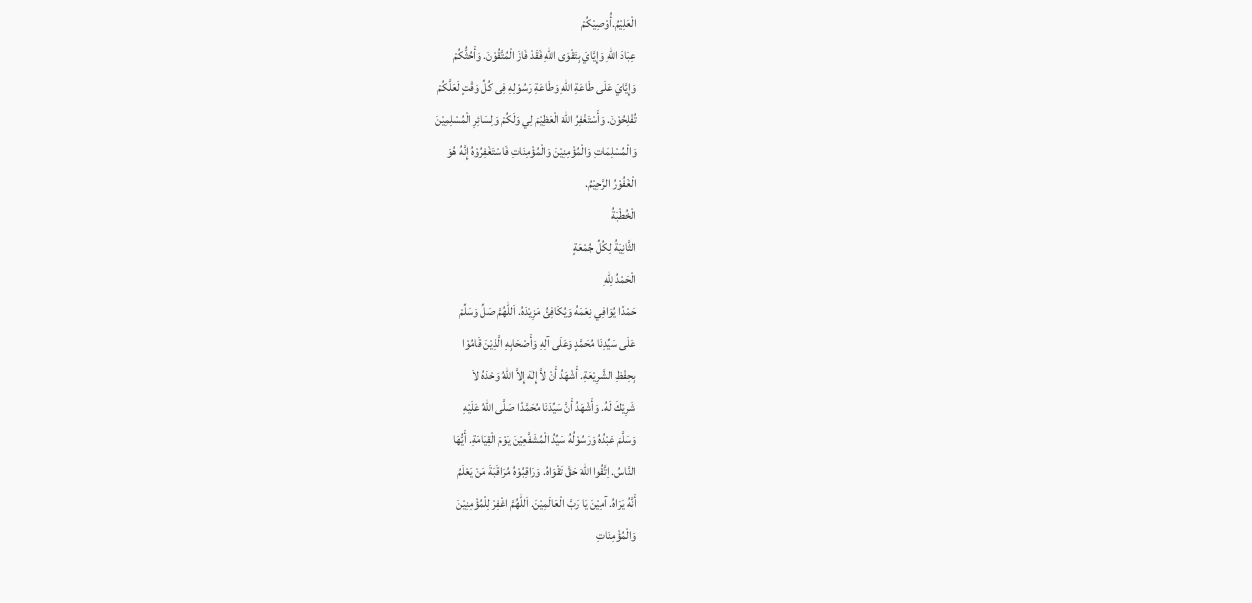الْعَلِيْمُ.أُوْصِيْكُمْ
عِبَادَ اللهِ وَإِيَّايَ بِتَقْوَى اللهِ فَقَدْ فَازَ الْمُتَّقُوْنَ. وَأَحُثُّكُمْ
وَإِيَّايَ عَلَى طَاعَةِ اللهِ وَطَاعَةِ رَسُوْلِهِ فِى كُلِّ وَقْتٍ لَعَلَّكُمْ
تُفْلِحُوْنَ. وَأَسْتَغْفِرُ اللهَ الْعَظِيْمَ لِي وَلَكُمْ وَلِسَائِرِ الْمُسْلِمِيْنَ
وَالْمُسْلِمَاتِ وَالْمُؤْمِنِيْنَ وَالْمُؤْمِنَاتِ فَاسْتَغْفِرُوْهُ إِنَّهُ هُوَ
الْغَفُوْرُ الرَّحِيْمُ.
الْخُطْبَةُ
الثَّانِيَةُ لِكُلِّ جُمْعَةٍ
الْحَمْدُ لِلّٰهِ
حَمْدًا يُوَافِي نِعَمَهُ وَيُكَافِئُ مَزِيْدَهُ. اَللّٰهُمَّ صَلِّ وَسَلِّمْ
عَلَى سَيِّدِنَا مُحَمَّدٍ وَعَلَى آلِهِ وَأَصْحَابِهِ الَّذِيْنَ قَامُوْا
بِحِفْظِ الشَّرِيْعَةِ. أَشْهَدُ أَنْ لاَّ إِلٰهَ إِلاَّ اللهُ وَحْدَهُ لاَ
شَرِيْكَ لَهُ. وَأَشْهَدُ أَنَّ سَيِّدَنَا مُحَمَّدًا صَلَّى اللهُ عَلَيْهِ
وَسَلَّمَ عَبْدُهُ وَرَسُوْلُهُ سَيِّدُ الْمُشَفَّعِيْنَ يَوْمَ الْقِيَامَةِ. أَيُّهَا
النَّاسُ. اِتَّقُوا اللهَ حَقَّ تَقْوَاهُ. وَرَاقِبُوْهُ مُرَاقَبَةَ مَنْ يَعْلَمُ
أَنَّهُ يَرَاهُ. آمِيْنَ يَا رَبَّ الْعَالَمِيْنَ. اَللّٰهُمَّ اغْفِرْ لِلْمُؤْمِنِيْنَ
وَالْمُؤْمِنَاتِ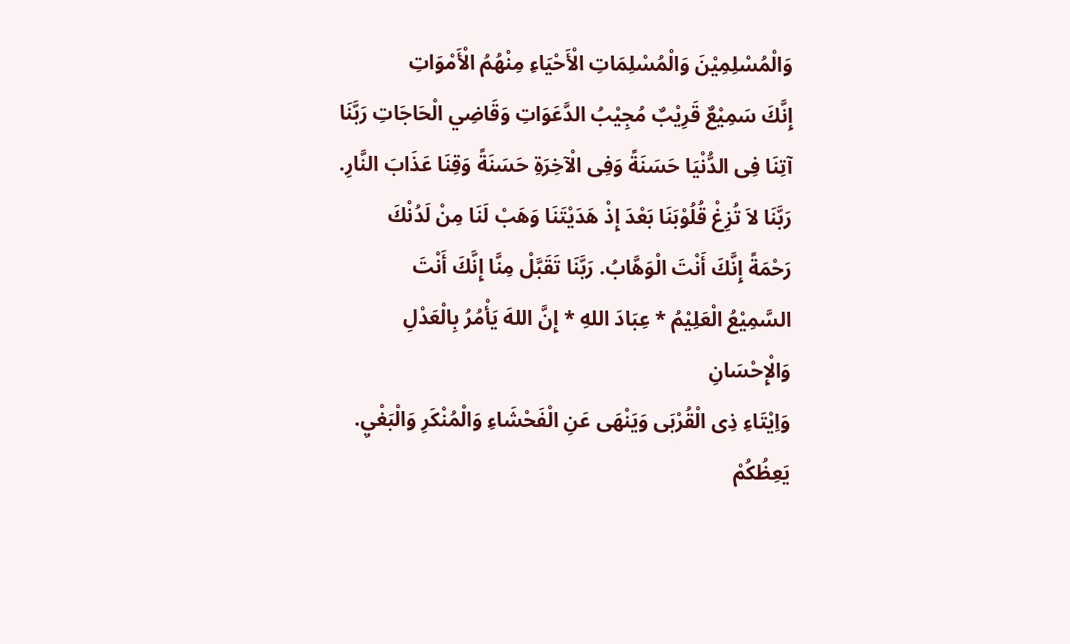وَالْمُسْلِمِيْنَ وَالْمُسْلِمَاتِ الْأَحْيَاءِ مِنْهُمُ الْأَمْوَاتِ
إِنَّكَ سَمِيْعٌ قَرِيْبٌ مُجِيْبُ الدَّعَوَاتِ وَقَاضِي الْحَاجَاتِ رَبَّنَا
آتِنَا فِى الدُّنْيَا حَسَنَةً وَفِى الْآخِرَةِ حَسَنَةً وَقِنَا عَذَابَ النَّارِ.
رَبَّنَا لاَ تُزِغْ قُلُوْبَنَا بَعْدَ إِذْ هَدَيْتَنَا وَهَبْ لَنَا مِنْ لَدُنْكَ
رَحْمَةً إِنَّكَ أَنْتَ الْوَهَّابُ. رَبَّنَا تَقَبَّلْ مِنَّا إِنَّكَ أَنْتَ
السَّمِيْعُ الْعَلِيْمُ * عِبَادَ اللهِ * إِنَّ اللهَ يَأْمُرُ بِالْعَدْلِ وَالْإِحْسَانِ
وَاِيْتَاءِ ذِى الْقُرْبَى وَيَنْهَى عَنِ الْفَحْشَاءِ وَالْمُنْكَرِ وَالْبَغْيِ.
يَعِظُكُمْ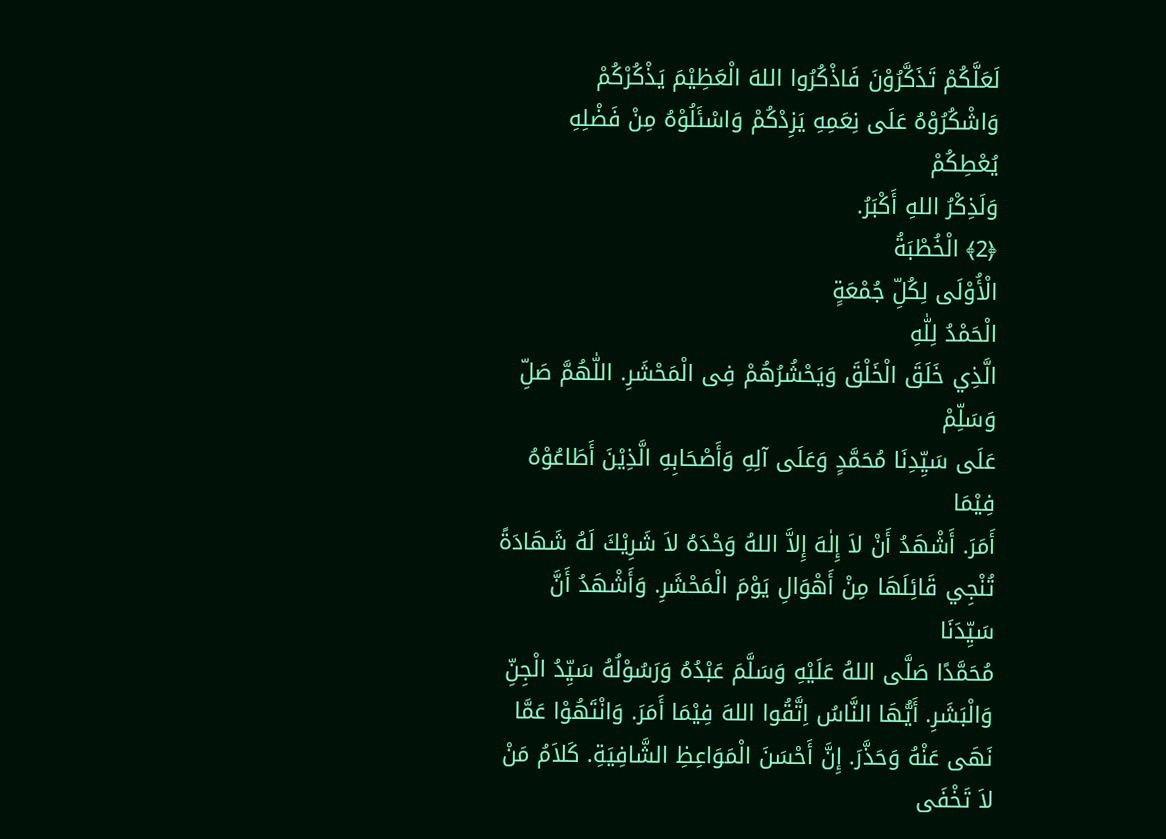لَعَلَّكُمْ تَذَكَّرُوْنَ فَاذْكُرُوا اللهَ الْعَظِيْمَ يَذْكُرْكُمْ
وَاشْكُرُوْهُ عَلَى نِعَمِهِ يَزِدْكُمْ وَاسْئَلُوْهُ مِنْ فَضْلِهِ يُعْطِكُمْ
وَلَذِكْرُ اللهِ أَكْبَرُ.
﴿2﴾ الْخُطْبَةُ
الْأُوْلَى لِكُلِّ جُمْعَةٍ
الْحَمْدُ لِلّٰهِ
الَّذِي خَلَقَ الْخَلْقَ وَيَحْشُرُهُمْ فِى الْمَحْشَرِ. اللّٰهُمَّ صَلِّ وَسَلِّمْ
عَلَى سَيِّدِنَا مُحَمَّدٍ وَعَلَى آلِهِ وَأَصْحَابِهِ الَّذِيْنَ أَطَاعُوْهُ فِيْمَا
أَمَرَ. أَشْهَدُ أَنْ لاَ إِلٰهَ إِلاَّ اللهُ وَحْدَهُ لاَ شَرِيْكَ لَهُ شَهَادَةً
تُنْجِي قَائِلَهَا مِنْ أَهْوَالِ يَوْمَ الْمَحْشَرِ. وَأَشْهَدُ أَنَّ سَيِّدَنَا
مُحَمَّدًا صَلَّى اللهُ عَلَيْهِ وَسَلَّمَ عَبْدُهُ وَرَسُوْلُهُ سَيِّدُ الْجِنِّ
وَالْبَشَرِ. أَيُّهَا النَّاسُ اِتَّقُوا اللهَ فِيْمَا أَمَرَ. وَانْتَهُوْا عَمَّا
نَهَى عَنْهُ وَحَذَّرَ. إِنَّ أَحْسَنَ الْمَوَاعِظِ الشَّافِيَةِ. كَلاَمُ مَنْ
لاَ تَخْفَى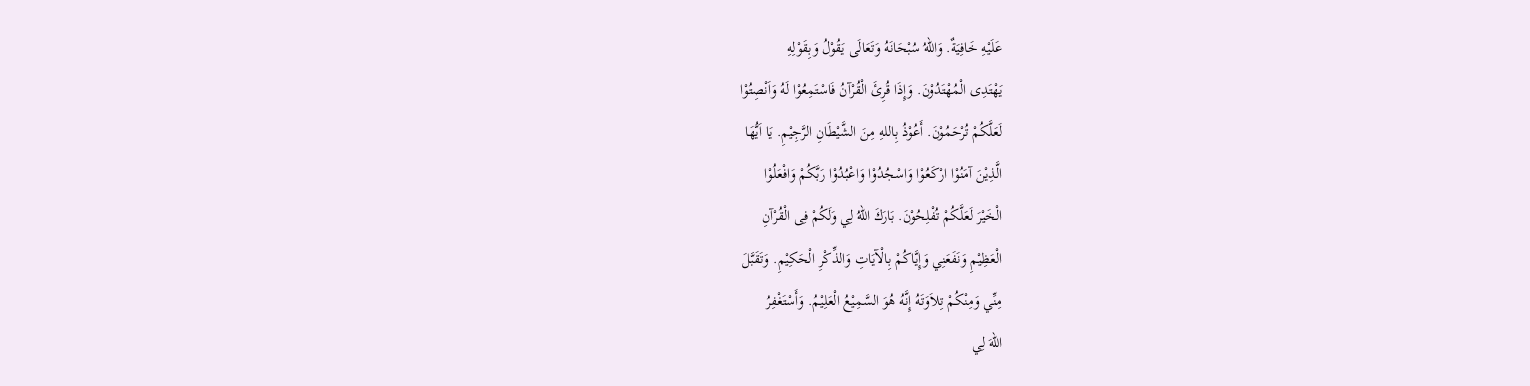عَلَيْهِ خَافِيَةٌ. وَاللهُ سُبْحَانَهُ وَتَعَالَى يَقُوْلُ وَبِقَوْلِهِ
يَهْتَدِى الْمُهْتَدُوْنَ. وَإِذَا قُرِئَ الْقُرْآنُ فَاسْتَمِعُوْا لَهُ وَاَنْصِتُوْا
لَعَلَّكُمْ تُرْحَمُوْنَ. أَعُوْذُ بِاللهِ مِنَ الشَّيْطَانِ الرَّجِيْمِ. يَا اَيُّهَا
الَّذِيْنَ آمَنُوْا ارْكَعُوْا وَاسْجُدُوْا وَاعْبُدُوْا رَبَّكُمْ وَافْعَلُوْا
الْخَيْرَ لَعَلَّكُمْ تُفْلِحُوْنَ. بَارَكَ اللهُ لِي وَلَكُمْ فِى الْقُرْآنِ
الْعَظِيْمِ وَنَفَعَنِي وَإِيَّاكُمْ بِالْآيَاتِ وَالذِّكْرِ الْحَكِيْمِ. وَتَقَبَّلَ
مِنِّي وَمِنْكُمْ تِلاَوَتَهُ إِنَّهُ هُوَ السَّمِيْعُ الْعَلِيْمُ. وَأَسْتَغْفِرُ
اللهَ لِي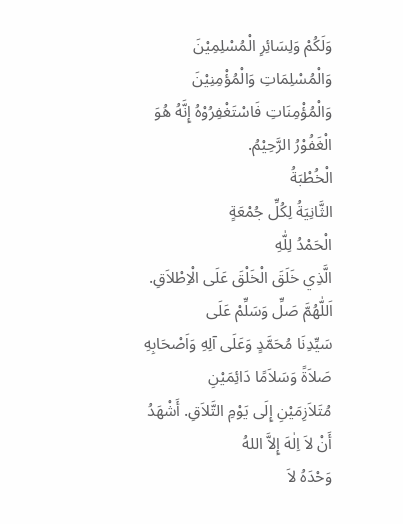وَلَكُمْ وَلِسَائِرِ الْمُسْلِمِيْنَ وَالْمُسْلِمَاتِ وَالْمُؤْمِنِيْنَ
وَالْمُؤْمِنَاتِ فَاسْتَغْفِرُوْهُ إِنَّهُ هُوَ الْغَفُوْرُ الرَّحِيْمُ.
الْخُطْبَةُ
الثَّانِيَةُ لِكُلِّ جُمْعَةٍ
الْحَمْدُ لِلّٰهِ
الَّذِي خَلَقَ الْخَلْقَ عَلَى الْاِطْلاَقِ. اَللّٰهُمَّ صَلِّ وَسَلِّمْ عَلَى
سَيِّدِنَا مُحَمَّدٍ وَعَلَى آلِهِ وَاَصْحَابِهِ صَلاَةً وَسَلاَمًا دَائِمَيْنِ
مُتَلاَزِمَيْنِ إِلَى يَوْمِ التَّلاَقِ. أَشْهَدُ أَنْ لاَ اِلٰهَ إِلاَّ اللهُ
وَحْدَهُ لاَ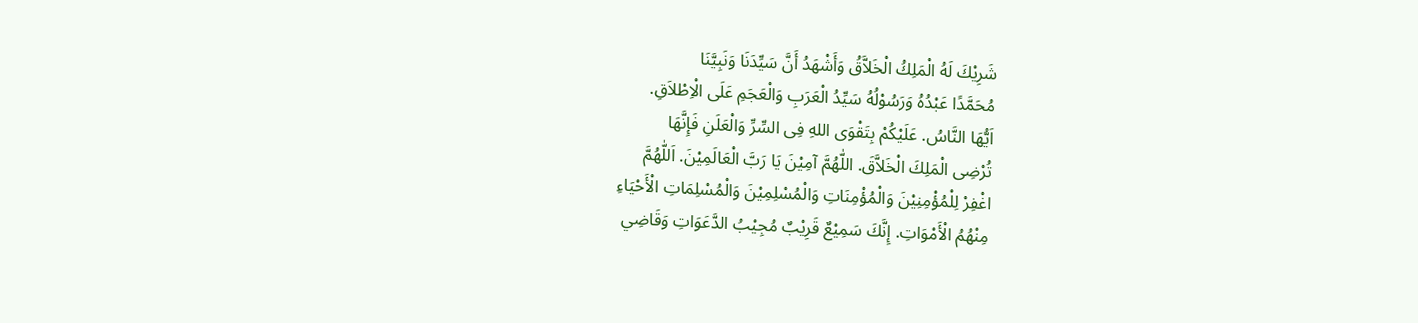شَرِيْكَ لَهُ الْمَلِكُ الْخَلاَّقُ وَأَشْهَدُ أَنَّ سَيِّدَنَا وَنَبِيَّنَا
مُحَمَّدًا عَبْدُهُ وَرَسُوْلُهُ سَيِّدُ الْعَرَبِ وَالْعَجَمِ عَلَى الْاِطْلاَقِ.
اَيُّهَا النَّاسُ. عَلَيْكُمْ بِتَقْوَى اللهِ فِى السِّرِّ وَالْعَلَنِ فَإِنَّهَا
تُرْضِى الْمَلِكَ الْخَلاَّقَ. اللّٰهُمَّ آمِيْنَ يَا رَبَّ الْعَالَمِيْنَ. اَللّٰهُمَّ
اغْفِرْ لِلْمُؤْمِنِيْنَ وَالْمُؤْمِنَاتِ وَالْمُسْلِمِيْنَ وَالْمُسْلِمَاتِ الْأَحْيَاءِ
مِنْهُمُ الْأَمْوَاتِ. إِنَّكَ سَمِيْعٌ قَرِيْبٌ مُجِيْبُ الدَّعَوَاتِ وَقَاضِي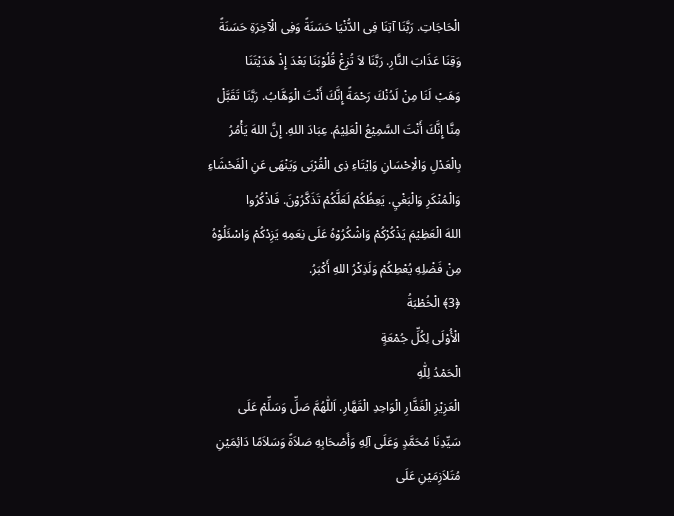الْحَاجَاتِ. رَبَّنَا آتِنَا فِى الدُّنْيَا حَسَنَةً وَفِى الْآخِرَةِ حَسَنَةً
وَقِنَا عَذَابَ النَّارِ. رَبَّنَا لاَ تُزِغْ قُلُوْبَنَا بَعْدَ إِذْ هَدَيْتَنَا
وَهَبْ لَنَا مِنْ لَدُنْكَ رَحْمَةً إِنَّكَ أَنْتَ الْوَهَّابُ. رَبَّنَا تَقَبَّلْ
مِنَّا إِنَّكَ أَنْتَ السَّمِيْعُ الْعَلِيْمُ. عِبَادَ اللهِ. إِنَّ اللهَ يَأْمُرُ
بِالْعَدْلِ وَالْاِحْسَانِ وَاِيْتَاءِ ذِى الْقُرْبَى وَيَنْهَى عَنِ الْفَحْشَاءِ
وَالْمُنْكَرِ وَالْبَغْيِ. يَعِظُكُمْ لَعَلَّكُمْ تَذَكَّرُوْنَ. فَاذْكُرُوا
اللهَ الْعَظِيْمَ يَذْكُرْكُمْ وَاشْكُرُوْهُ عَلَى نِعَمِهِ يَزِدْكُمْ وَاسْئَلُوْهُ
مِنْ فَضْلِهِ يُعْطِكُمْ وَلَذِكْرُ اللهِ أَكْبَرُ.
﴿3﴾ الْخُطْبَةُ
الْأُوْلَى لِكُلِّ جُمْعَةٍ
الْحَمْدُ لِلّٰهِ
الْعَزِيْزِ الْغَفَّارِ الْوَاحِدِ الْقَهَّارِ. اَللّٰهُمَّ صَلِّ وَسَلِّمْ عَلَى
سَيِّدِنَا مُحَمَّدٍ وَعَلَى آلِهِ وَأَصْحَابِهِ صَلاَةً وَسَلاَمًا دَائِمَيْنِ
مُتَلاَزِمَيْنِ عَلَى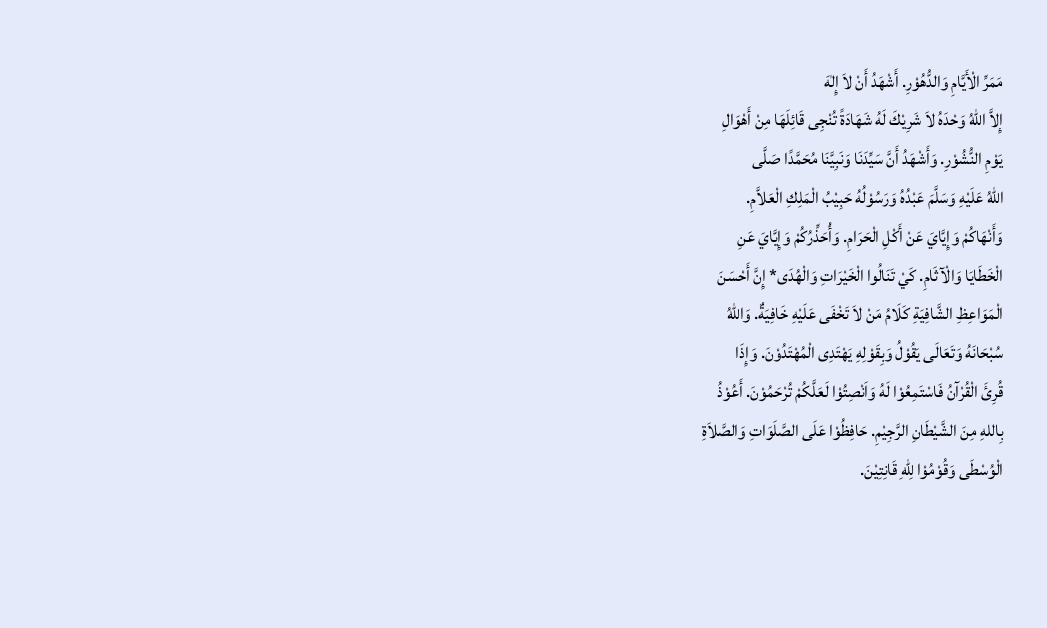مَمَرِّ الْأَيَّامِ وَالدُّهُوْرِ. أَشْهَدُ أَنْ لاَ إِلٰهَ
إِلاَّ اللهُ وَحْدَهُ لاَ شَرِيْكَ لَهُ شَهَادَةً تُنْجِى قَائِلَهَا مِنْ أَهْوَالِ
يَوْمِ النُّشُوْرِ. وَأَشْهَدُ أَنَّ سَيِّدَنَا وَنَبِيَّنَا مُحَمَّدًا صَلَّى
اللهُ عَلَيْهِ وَسَلَّمَ عَبْدُهُ وَرَسُوْلُهُ حَبِيْبُ الْمَلِكِ الْعَلاَّمِ.
وَأَنْهَاكُمْ وَإِيَّايَ عَنْ أَكْلِ الْحَرَامِ. وَأُحَذِّرُكُمْ وَإِيَّايَ عَنِ
الْخَطَايَا وَالْآثَامِ. كَيْ تَنَالُوا الْخَيْرَاتِ وَالْهُدَى* إِنَّ أَحْسَنَ
الْمَوَاعِظِ الشَّافِيَةِ كَلَامُ مَنْ لاَ تَخْفَى عَلَيْهِ خَافِيَةٌ. وَاللهُ
سُبْحَانَهُ وَتَعَالَى يَقُوْلُ وَبِقَوْلِهِ يَهْتَدِى الْمُهْتَدُوْنَ. وَإِذَا
قُرِئَ الْقُرْآنُ فَاسْتَمِعُوْا لَهُ وَاَنْصِتُوْا لَعَلَّكُمْ تُرْحَمُوْنَ. أَعُوْذُ
بِاللهِ مِنَ الشَّيْطَانِ الرَّجِيْمِ. حَافِظُوْا عَلَى الصَّلَوَاتِ وَالصَّلاَةِ
الْوُسْطَى وَقُوْمُوْا لِلّٰهِ قَانِتِيْنَ.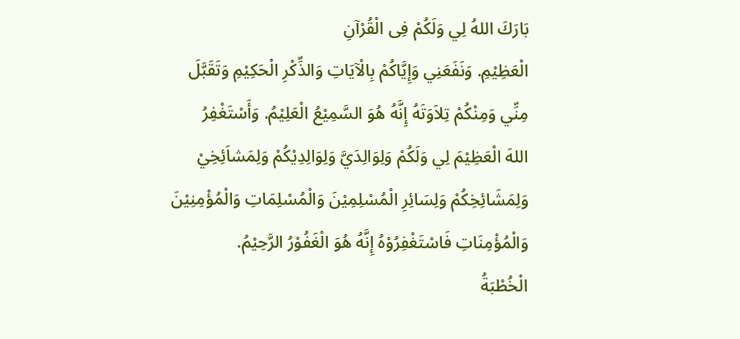بَارَكَ اللهُ لِي وَلَكُمْ فِى الْقُرْآنِ
الْعَظِيْمِ. وَنَفَعَنِي وَإِيَّاكُمْ بِالْآيَاتِ وَالذِّكْرِ الْحَكِيْمِ وَتَقَبَّلَ
مِنِّي وَمِنْكُمْ تِلاَوَتَهُ إِنَّهُ هُوَ السَّمِيْعُ الْعَلِيْمُ. وَأَسْتَغْفِرُ
اللهَ الْعَظِيْمَ لِي وَلَكُمْ وَلِوَالِدَيَّ وَلِوَالِدِيْكُمْ وَلِمَشاَئِخِيْ
وَلِمَشَائِخِكُمْ وَلِسَائِرِ الْمُسْلِمِيْنَ وَالْمُسْلِمَاتِ وَالْمُؤْمِنِيْنَ
وَالْمُؤْمِنَاتِ فَاسْتَغْفِرُوْهُ إِنَّهُ هُوَ الْغَفُوْرُ الرَّحِيْمُ.
الْخُطْبَةُ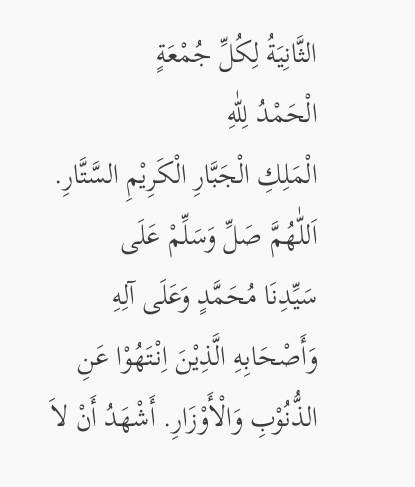الثَّانِيَةُ لِكُلِّ جُمْعَةٍ
الْحَمْدُ لِلّٰهِ
الْمَلِكِ الْجَبَّارِ الْكَرِيْمِ السَّتَّارِ. اَللّٰهُمَّ صَلِّ وَسَلِّمْ عَلَى
سَيِّدِنَا مُحَمَّدٍ وَعَلَى آلِهِ وَأَصْحَابِهِ الَّذِيْنَ اِنْتَهُوْا عَنِ
الذُّنُوْبِ وَالْأَوْزَارِ. أَشْهَدُ أَنْ لاَ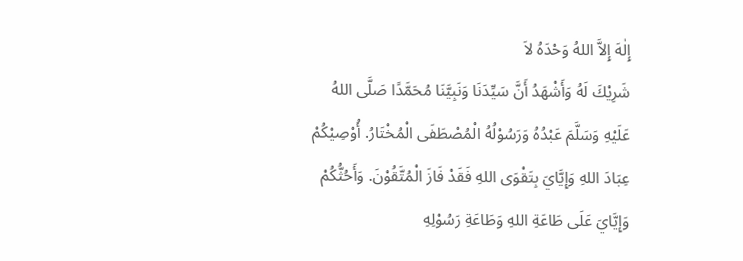إِلٰهَ إِلاَّ اللهُ وَحْدَهُ لاَ
شَرِيْكَ لَهُ وَأَشْهَدُ أَنَّ سَيِّدَنَا وَنَبِيَّنَا مُحَمَّدًا صَلَّى اللهُ
عَلَيْهِ وَسَلَّمَ عَبْدُهُ وَرَسُوْلُهُ الْمُصْطَفَى الْمُخْتَارُ. أُوْصِيْكُمْ
عِبَادَ اللهِ وَإِيَّايَ بِتَقْوَى اللهِ فَقَدْ فَازَ الْمُتَّقُوْنَ. وَأَحُثُّكُمْ
وَإِيَّايَ عَلَى طَاعَةِ اللهِ وَطَاعَةِ رَسُوْلِهِ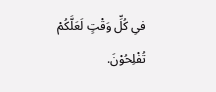فىِ كُلِّ وَقْتٍ لَعَلَّكُمْ
تُفْلِحُوْنَ.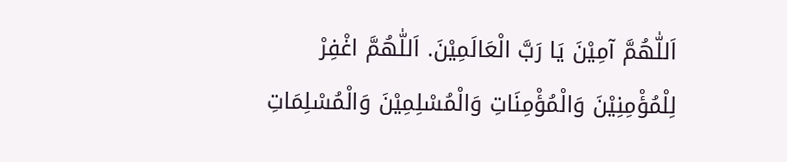اَللّٰهُمَّ آمِيْنَ يَا رَبَّ الْعَالَمِيْنَ. اَللّٰهُمَّ اغْفِرْ
لِلْمُؤْمِنِيْنَ وَالْمُؤْمِنَاتِ وَالْمُسْلِمِيْنَ وَالْمُسْلِمَاتِ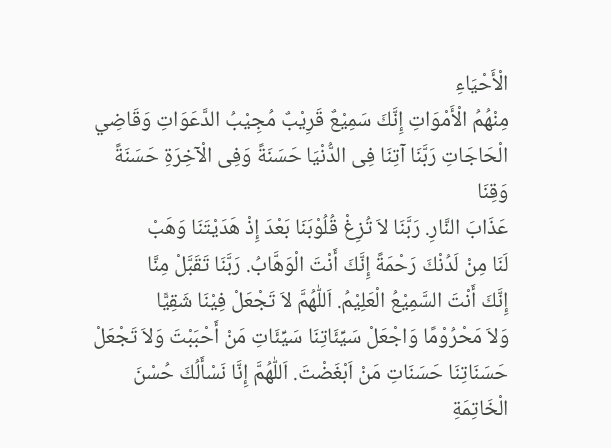الْأَحْيَاءِ
مِنْهُمُ الْأَمْوَاتِ إِنَّكَ سَمِيْعٌ قَرِيْبٌ مُجِيْبُ الدَّعَوَاتِ وَقَاضِي
الْحَاجَاتِ رَبَّنَا آتِنَا فِى الدُّنْيَا حَسَنَةً وَفِى الْآخِرَةِ حَسَنَةً وَقِنَا
عَذَابَ النَّارِ. رَبَّنَا لاَ تُزِغْ قُلُوْبَنَا بَعْدَ إِذْ هَدَيْتَنَا وَهَبْ
لَنَا مِنْ لَدُنْكَ رَحْمَةً إِنَّكَ أَنْتَ الْوَهَّابُ. رَبَّنَا تَقَبَّلْ مِنَّا
إِنَّكَ أَنْتَ السَّمِيْعُ الْعَلِيْمُ. اَللّٰهُمَّ لاَ تَجْعَلْ فِيْنَا شَقِيًّا
وَلاَ مَحْرُوْمًا وَاجْعَلْ سَيِّئَاتِنَا سَيِّئَاتِ مَنْ أَحْبَبْتَ وَلاَ تَجْعَلْ
حَسَنَاتِنَا حَسَنَاتِ مَنْ اَبْغَضْتَ. اَللّٰهُمَّ إِنَّا نَسْأَلُكَ حُسْنَ الْخَاتِمَةِ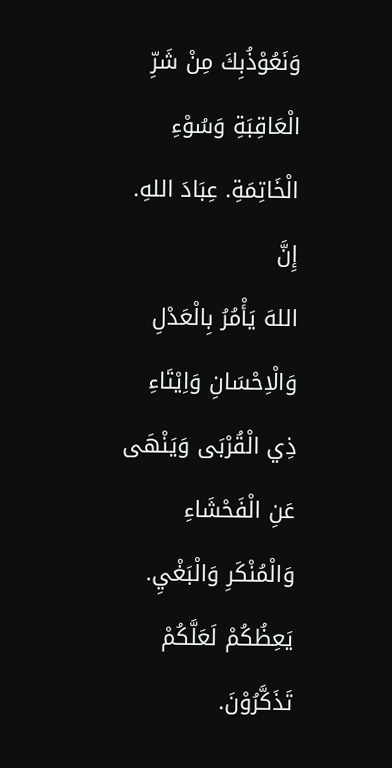وَنَعُوْذُبِكَ مِنْ شَرِّ الْعَاقِبَةِ وَسُوْءِ الْخَاتِمَةِ. عِبَادَ اللهِ. إِنَّ
اللهَ يَأْمُرُ بِالْعَدْلِ وَالْاِحْسَانِ وَاِيْتَاءِ ذِي الْقُرْبَى وَيَنْهَى
عَنِ الْفَحْشَاءِ وَالْمُنْكَرِ وَالْبَغْيِ. يَعِظُكُمْ لَعَلَّكُمْ تَذَكَّرُوْنَ.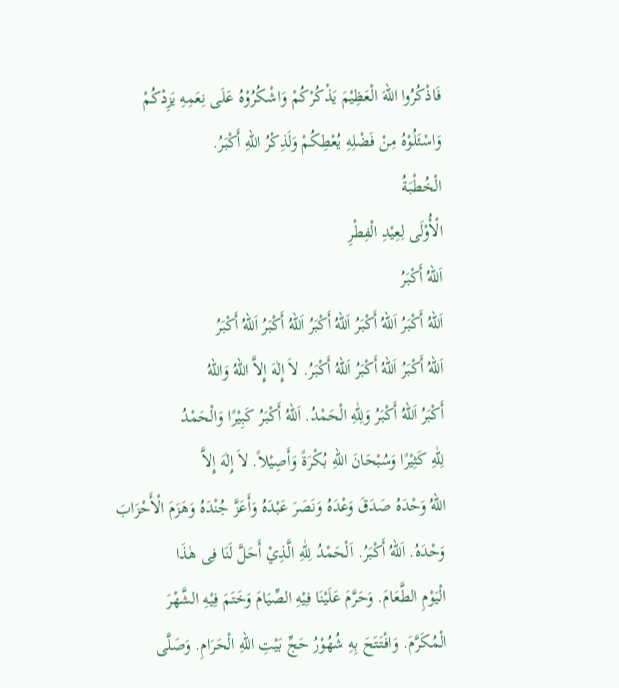فَاذْكُرُوا اللهَ الْعَظِيْمَ يَذْكُرْكُمْ وَاشْكُرُوْهُ عَلَى نِعَمِهِ يَزِدْكُمْ
وَاسْئَلُوْهُ مِنْ فَضْلِهِ يُعْطِكُمْ وَلَذِكْرُ اللهِ أَكْبَرُ.
الْخُطْبَةُ
الْأُوْلَى لِعِيْدِ الْفِطْرِ
اَللهُ أَكْبَرُ
اَللهُ أَكْبَرُ اَللهُ أَكْبَرُ اَللهُ أَكْبَرُ اَللهُ أَكْبَرُ اَللهُ أَكْبَرُ
اَللهُ أَكْبَرُ اَللهُ أَكْبَرُ اَللهُ أَكْبَرُ. لاَ إِلٰهَ إِلاَّ اللهُ وَاللهُ
أَكْبَرُ اَللهُ أَكْبَرُ وَلِلّٰهِ الْحَمْدُ. اَللهُ أَكْبَرُ كَبِيْرًا وَالْحَمْدُ
لِلّٰهِ كَثِيْرًا وَسُبْحَانَ اللهِ بُكْرَةً وَأَصِيْلاً. لاَ إِلٰهَ إِلاَّ
اللهُ وَحْدَهُ صَدَقَ وَعْدَهُ وَنَصَرَ عَبْدَهُ وَأَعَزَّ جُنْدَهُ وَهَزَمَ الْأَحْزَابَ
وَحْدَهُ. اَللهُ أَكْبَرُ. اَلْحَمْدُ لِلّٰهِ الَّذِيْ أَحَلَّ لَنَا فِى هٰذَا
الْيَوْمِ الطَّعَامَ. وَحَرَّمَ عَلَيْنَا فِيْهِ الصِّيَامَ وَخَتَمَ فِيْهِ الشَّهْرَ
الْمُكَرَّمَ. وَافْتَتَحَ بِهِ شُهُوْرُ حَجِّ بَيْتِ اللهِ الْحَرَامِ. وَصَلَّى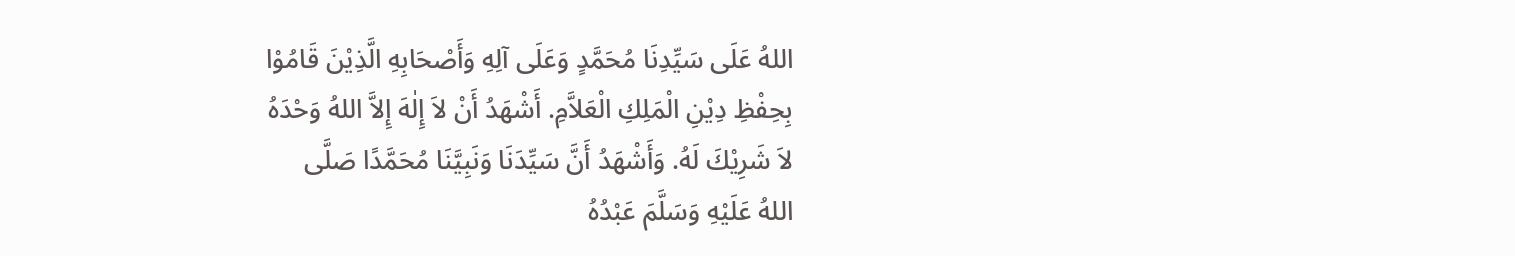اللهُ عَلَى سَيِّدِنَا مُحَمَّدٍ وَعَلَى آلِهِ وَأَصْحَابِهِ الَّذِيْنَ قَامُوْا
بِحِفْظِ دِيْنِ الْمَلِكِ الْعَلاَّمِ. أَشْهَدُ أَنْ لاَ إِلٰهَ إِلاَّ اللهُ وَحْدَهُ
لاَ شَرِيْكَ لَهُ. وَأَشْهَدُ أَنَّ سَيِّدَنَا وَنَبِيَّنَا مُحَمَّدًا صَلَّى
اللهُ عَلَيْهِ وَسَلَّمَ عَبْدُهُ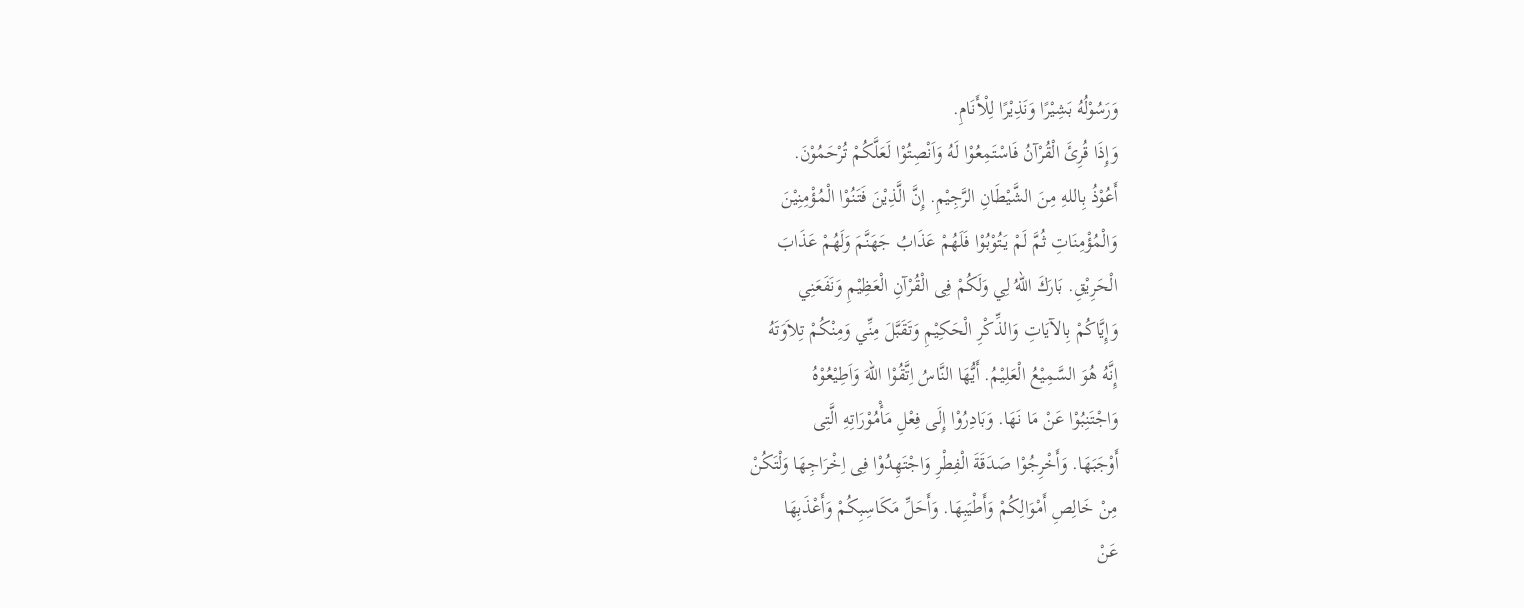وَرَسُوْلُهُ بَشِيْرًا وَنَذِيْرًا لِلْأَنَامِ.
وَإِذَا قُرِئَ الْقُرْآنُ فَاسْتَمِعُوْا لَهُ وَاَنْصِتُوْا لَعَلَّكُمْ تُرْحَمُوْنَ.
أَعُوْذُ بِاللهِ مِنَ الشَّيْطَانِ الرَّجِيْمِ. إِنَّ الَّذِيْنَ فَتَنُوْا الْمُؤْمِنِيْنَ
وَالْمُؤْمِنَاتِ ثُمَّ لَمْ يَتُوْبُوْا فَلَهُمْ عَذَابُ جَهَنَّمَ وَلَهُمْ عَذَابَ
الْحَرِيْقِ. بَارَكَ اللهُ لِي وَلَكُمْ فِى الْقُرْآنِ الْعَظِيْمِ وَنَفَعَنِي
وَإِيَّاكُمْ بِالآيَاتِ وَالذِّكْرِ الْحَكِيْمِ وَتَقَبَّلَ مِنِّي وَمِنْكُمْ تِلاَوَتَهُ
إِنَّهُ هُوَ السَّمِيْعُ الْعَلِيْمُ. أَيُّهَا النَّاسُ اِتَّقُوْا اللهَ وَاَطِيْعُوْهُ
وَاجْتَنِبُوْا عَنْ مَا نَهَا. وَبَادِرُوْا إِلَى فِعْلِ مَأْمُوْرَاتِهِ الَّتِى
أَوْجَبَهَا. وَأَخْرِجُوْا صَدَقَةَ الْفِطْرِ وَاجْتَهِدُوْا فِى اِخْرَاجِهَا وَلْتَكُنْ
مِنْ خَالِصِ أَمْوَالِكُمْ وَأَطْيَبِهَا. وَأَحَلِّ مَكَاسِبِكُمْ وَأَعْذَبِهَا
عَنْ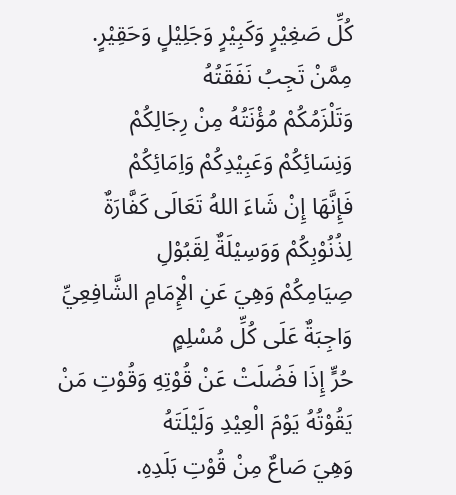كُلِّ صَغِيْرٍ وَكَبِيْرٍ وَجَلِيْلٍ وَحَقِيْرٍ. مِمَّنْ تَجِبُ نَفَقَتُهُ
وَتَلْزَمُكُمْ مُؤْنَتُهُ مِنْ رِجَالِكُمْ وَنِسَائِكُمْ وَعَبِيْدِكُمْ وَاِمَائِكُمْ
فَإِنَّهَا إِنْ شَاءَ اللهُ تَعَالَى كَفَّارَةٌ لِذُنُوْبِكُمْ وَوَسِيْلَةٌ لِقَبُوْلِ
صِيَامِكُمْ وَهِيَ عَنِ الْإِمَامِ الشَّافِعِيِّ وَاجِبَةٌ عَلَى كُلِّ مُسْلِمٍ
حُرٍّ إِذَا فَضُلَتْ عَنْ قُوْتِهِ وَقُوْتِ مَنْ يَقُوْتُهُ يَوْمَ الْعِيْدِ وَلَيْلَتَهُ
وَهِيَ صَاعٌ مِنْ قُوْتِ بَلَدِهِ.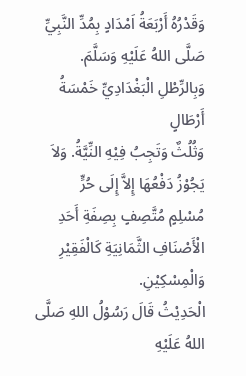وَقَدْرُهُ أَرْبَعَةُ اَمْدَادٍ بِمُدِّ النَّبِيِّ
صَلَّى اللهُ عَلَيْهِ وَسَلَّمَ. وَبِالرِّطْلِ الْبَغْدَادِيِّ خَمْسَةُ أَرْطَالٍ
وَثُلُثٌ وَتَجِبُ فِيْهِ النِّيَّةُ. وَلاَ يَجُوْزُ دَفْعُهَا إِلاَّ إِلَى حُرٍّ
مُسْلِمٍ مُتَّصِفٍ بِصِفَةِ أَحَدِ الْأَصْنَافِ الثَّمَانِيَةِ كَالْفَقِيْرِ وَالْمِسْكِيْنِ.
الْحَدِيْثُ قَالَ رَسُوْلُ اللهِ صَلَّى اللهُ عَلَيْهِ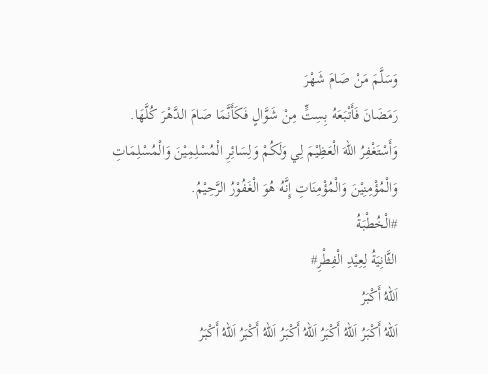وَسَلَّمَ مَنْ صَامَ شَهْرَ
رَمَضَانَ فَأَتْبَعَهُ بِسِتٍّ مِنْ شَوَّالٍ فَكَأَنَّمَا صَامَ الدَّهْرَ كُلَّهَا.
وَأَسْتَغْفِرُ اللهَ الْعَظِيْمَ لِي وَلَكُمْ وَلِسَائِرِ الْمُسْلِمِيْنَ وَالْمُسْلِمَاتِ
وَالْمُؤْمِنِيْنَ وَالْمُؤْمِنَاتِ إِنَّهُ هُوَ الْغَفُوْرُ الرَّحِيْمُ.
#الْخُطْبَةُ
الثَّانِيَةُ لِعِيْدِ الْفِطْرِ#
اَللهُ أَكْبَرُ
اَللهُ أَكْبَرُ اَللهُ أَكْبَرُ اَللهُ أَكْبَرُ اَللهُ أَكْبَرُ اَللهُ أَكْبَرُ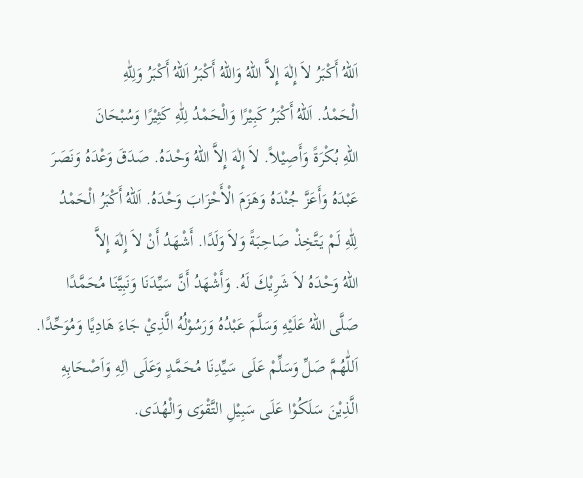اَللهُ أَكْبَرُ لاَ إِلٰهَ إِلاَّ اللهُ وَاللهُ أَكْبَرُ اَللهُ أَكْبَرُ وَلِلّٰهِ
الْحَمْدُ. اَللهُ أَكْبَرُ كَبِيْرًا وَالْحَمْدُ لِلّٰهِ كَثِيْرًا وَسُبْحَانَ
اللهِ بُكْرَةً وَأَصِيْلاً. لاَ إِلٰهَ إِلاَّ اللهُ وَحْدَهُ. صَدَقَ وَعْدَهُ وَنَصَرَ
عَبْدَهُ وَأَعَزَّ جُنْدَهُ وَهَزَمَ الْأَحْزَابَ وَحْدَهُ. اَللهُ أَكْبَرُ الْحَمْدُ
لِلّٰهِ لَمْ يَتَّخِذْ صَاحِبَةً وَلاَ وَلَدًا. أَشْهَدُ أَنْ لاَ إِلٰهَ إِلاَّ
اللهُ وَحْدَهُ لاَ شَرِيْكَ لَهُ. وَأَشْهَدُ أَنَّ سَيِّدَنَا وَنَبِيَّنَا مُحَمَّدًا
صَلَّى اللهُ عَلَيْهِ وَسَلَّمَ عَبْدُهُ وَرَسُوْلُهُ الَّذِيْ جَاءَ هَادِيًا وَمُوَحِّدًا.
اَللّٰهُمَّ صَلِّ وَسَلِّمْ عَلَى سَيِّدِنَا مُحَمَّدٍ وَعَلَى اٰلِهِ وَاَصْحَابِهِ
الَّذِيْنَ سَلَكُوْا عَلَى سَبِيْلِ التَّقْوَى وَالْهُدَى.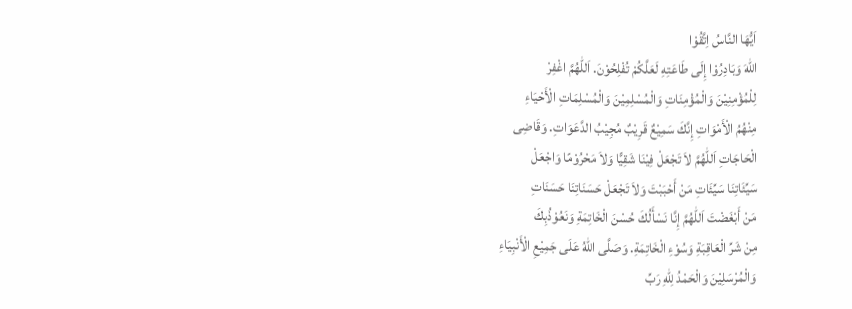اَيُّهَا النَّاسُ اِتَّقُوْا
اللهَ وَبَادِرُوْا إِلَى طَاعَتِهِ لَعَلَّكُمْ تُفْلِحُوْنَ. اَللّٰهُمَّ اغْفِرْ
لِلْمُؤْمِنِيْنَ وَالْمُؤْمِنَاتِ وَالْمُسْلِمِيْنَ وَالْمُسْلِمَاتِ الْأَحْيَاءِ
مِنْهُمُ الْأَمْوَاتِ إِنَّكَ سَمِيْعٌ قَرِيْبٌ مُجِيْبُ الدَّعَوَاتِ. وَقَاضِى
الْحَاجَاتِ اَللّٰهُمَّ لاَ تَجْعَلْ فِيْنَا شَقِيًّا وَلاَ مَحْرُوْمًا وَاجْعَلْ
سَيِّئَاتِنَا سَيِّئَاتِ مَنْ أَحْبَبْتَ وَلاَ تَجْعَلْ حَسَنَاتِنَا حَسَنَاتِ
مَنْ أَبْغَضْتَ اَللّٰهُمَّ إِنَّا نَسْأَلُكَ حُسْنَ الْخَاتِمَةِ وَنَعُوْذُبِكَ
مِنْ شَرِّ الْعَاقِبَةِ وَسُوْءِ الْخَاتِمَةِ. وَصَلَّى اللهُ عَلَى جَمِيْعِ الْأَنْبِيَاءِ
وَالْمُرْسَلِيْنَ وَالْحَمْدُ لِلّٰهِ رَبِّ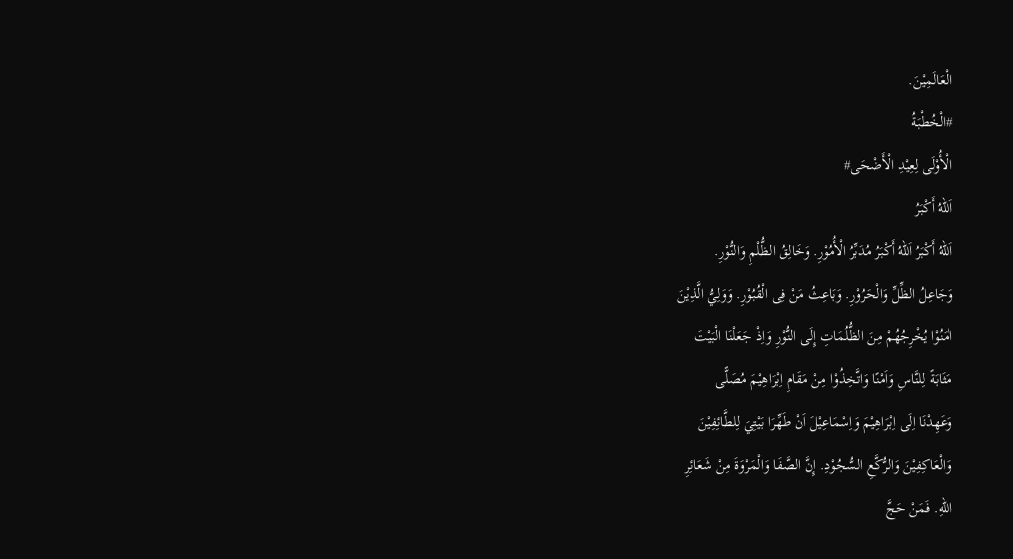الْعَالَمِيْنَ.
#الْخُطْبَةُ
الْأُوْلَى لِعِيْدِ الْأَضْحَى#
اَللهُ أَكْبَرُ
اَللهُ أَكْبَرُ اَللهُ أَكْبَرُ مُدَبِّرُ الْأُمُوْرِ. وَخَالِقُ الظُّلْمِ وَالنُّوْرِ.
وَجَاعِلُ الظِّلِّ وَالْحَرُوْرِ. وَبَاعِثُ مَنْ فِى الْقُبُوْرِ. وَوَلِيُّ الَّذِيْنَ
اٰمَنُوْا يُخْرِجُهُمْ مِنَ الظُّلُمَاتِ إِلَى النُّوْرِ وَاِذْ جَعَلْنَا الْبَيْتَ
مَثَابَةً لِلنَّاسِ وَاَمْنًا وَاتَّخِذُوْا مِنْ مَقَامِ اِبْرَاهِيْمَ مُصَلًّى
وَعَهِدْنَا اِلَى اِبْرَاهِيْمَ وَاِسْمَاعِيْلَ اَنْ طَهِّرَا بَيْتِيَ لِلطَّائِفِيْنَ
وَالْعَاكِفِيْنَ وَالرُّكَّعِ السُّجُوْدِ. إِنَّ الصَّفَا وَالْمَرْوَةَ مِنْ شَعَائِرِ
اللهِ. فَمَنْ حَجَّ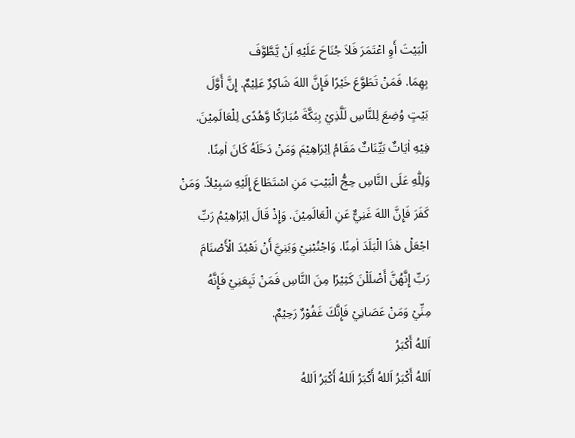الْبَيْتَ أَوِ اعْتَمَرَ فَلاَ جُنَاحَ عَلَيْهِ اَنْ يَّطَّوَّفَ
بِهِمَا. فَمَنْ تَطَوَّعَ خَيْرًا فَإِنَّ اللهَ شَاكِرٌ عَلِيْمٌ. إِنَّ أَوَّلَ
بَيْتٍ وُضِعَ لِلنَّاسِ لَلَّذِيْ بِبَكَّةَ مُبَارَكًا وَّهُدًى لِلْعَالَمِيْنَ.
فِيْهِ اٰيَاتٌ بَيِّنَاتٌ مَقَامُ اِبْرَاهِيْمَ وَمَنْ دَخَلَهُ كَانَ اٰمِنًا.
وَلِلّٰهِ عَلَى النَّاسِ حِجُّ الْبَيْتِ مَنِ اسْتَطَاعَ إِلَيْهِ سَبِيْلاً. وَمَنْ
كَفَرَ فَإِنَّ اللهَ غَنِيٌّ عَنِ الْعَالَمِيْنَ. وَإِذْ قَالَ اِبْرَاهِيْمُ رَبِّ
اجْعَلْ هٰذَا الْبَلَدَ اٰمِنًا. وَاجْنُبْنِيْ وَبَنِيَّ أَنْ نَعْبُدَ الْأَصْنَامَ
رَبِّ إِنَّهُنَّ أَضْلَلْنَ كَثِيْرًا مِنَ النَّاسِ فَمَنْ تَبِعَنِيْ فَإِنَّهُ
مِنِّيْ وَمَنْ عَصَانِيْ فَإِنَّكَ غَفُوْرٌ رَحِيْمٌ.
اَللهُ أَكْبَرُ
اَللهُ أَكْبَرُ اَللهُ أَكْبَرُ اَللهُ أَكْبَرُ اَللهُ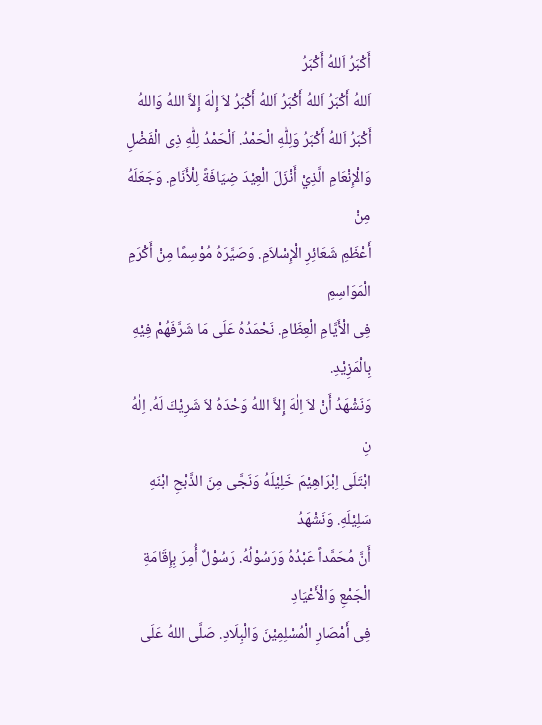أَكْبَرُ اَللهُ أَكْبَرُ
اَللهُ أَكْبَرُ اَللهُ أَكْبَرُ اَللهُ أَكْبَرُ لاَ إِلٰهَ إِلاَّ اللهُ وَاللهُ
أَكْبَرُ اَللهُ أَكْبَرُ وَلِلّٰهِ الْحَمْدُ. اَلْحَمْدُ لِلّٰهِ ذِى الْفَضْلِ
وَالْإِنْعَامِ الَّذِيْ أَنْزَلَ الْعِيْدَ ضِيَافَةً لِلْأَنَامِ. وَجَعَلَهُ مِنْ
أَعْظَمِ شَعَائِرِ الْإِسْلاَمِ. وَصَيَّرَهُ مُوْسِمًا مِنْ أَكْرَمِ الْمَوَاسِمِ
فِى الْأَيَّامِ الْعِظَامِ. نَحْمَدُهُ عَلَى مَا شَرَّفَهُمْ فِيْهِ بِالْمَزِيْدِ.
وَنَشْهَدُ أَنْ لاَ اِلٰهَ إِلاَّ اللهُ وَحْدَهُ لاَ شَرِيْكَ لَهُ. اِلٰهُ نِ
ابْتَلَى اِبْرَاهِيْمَ خَلِيْلَهُ وَنَجَّى مِنَ الذَّبْحِ ابْنَهِ سَلِيْلَهِ. وَنَشْهَدُ
أَنَّ مُحَمَّداً عَبْدُهُ وَرَسُوْلُهُ. رَسُوْلٌ أُمِرَ بِإِقَامَةِ الْجَمْعِ وَالْأَعْيَادِ
فِى أَمْصَارِ الْمُسْلِمِيْنَ وَالْبِلَادِ. صَلَّى اللهُ عَلَى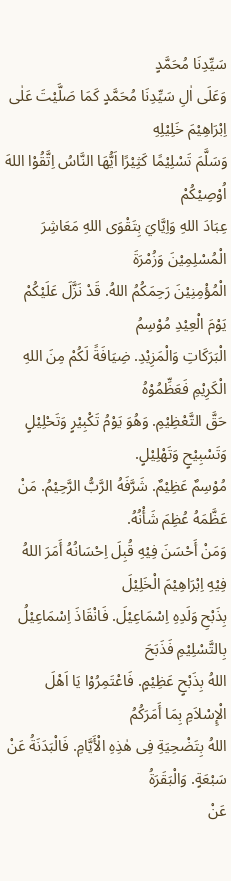سَيِّدِنَا مُحَمَّدٍ
وَعَلَى اٰلِ سَيِّدِنَا مُحَمَّدٍ كَمَا صَلَّيْتَ عَلٰى اِبْرَاهِيْمَ خَلِيْلِهِ
وَسَلَّمَ تَسْلِيْمًا كَثِيْرًا اَيُّهَا النَّاسُ اِتَّقُوْا اللهَ اُوْصِيْكُمْ
عِبَادَ اللهِ وَاِيَّايَ بِتَقْوَى اللهِ مَعَاشِرَ الْمُسْلِمِيْنَ وَزُمْرَةَ
الْمُؤْمِنِيْنَ رَحِمَكُمُ اللهُ. قَدْ نَزَّلَ عَلَيْكُمْ يَوْمَ الْعِيْدِ مُوْسِمُ
الْبَرَكَاتِ وَالْمَزِيْدِ. ضِيَافَةً لَكُمْ مِنَ اللهِ الْكَرِيْمِ فَعَظِّمُوْهُ
حَقَّ التَّعْظِيْمِ. وَهُوَ يَوْمُ تَكْبِيْرٍ وَتَحْلِيْلٍ وَتَسْبِيْحٍ وَتَهْلِيْلٍ.
مُوْسِمٌ عَظِيْمٌ. شَرَّفَهُ الرَّبُّ الرَّحِيْمُ. مَنْ عَظَّمَهُ عُظِمَ شَأْنُهُ.
وَمَنْ أَحْسَنَ فِيْهِ قُبِلَ اِحْسَانُهُ أَمَرَ اللهُ فِيْهِ اِبْرَاهِيْمَ الْخَلِيْلَ
بِذَبْحِ وَلَدِهِ اِسْمَاعِيْلَ. فَانْقَاذَ اِسْمَاعِيْلُ بِالتَّسْلِيْمِ فَذَبَحَ
اللهُ بِذَبْحٍ عَظِيْمٍ. فَاعْتَمِرُوْا يَا اَهْلَ الْإِسْلاَمِ بِمَا أَمَرَكُمُ
اللهُ بِتَضْحِيَةِ فِى هٰذِهِ الْأَيَّامِ. فَالْبَدَنَةُ عَنْ سَبْعَةٍ. وَالْبَقَرَةُ
عَنْ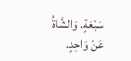سَبْعَةٍ. وَالشَّاةُ عَنْ وَاحِدٍ.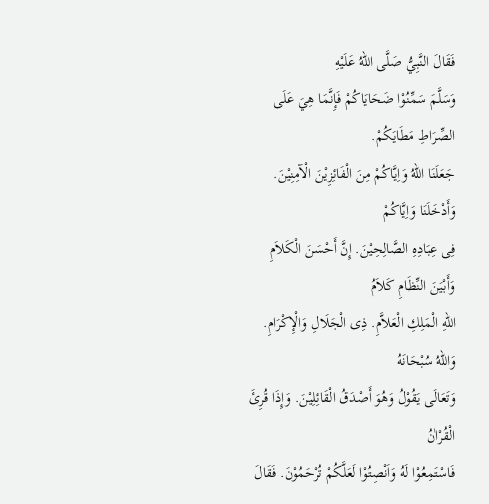فَقَالَ النَّبِيُّ صَلَّى اللهُ عَلَيْهِ
وَسَلَّمَ سَمِّنُوْا ضَحَايَاكُمْ فَإِنَّمَا هِيَ عَلَى الصِّرَاطِ مَطَايَكُمْ.
جَعَلَنَا اللهُ وَاِيَّاكُمْ مِنَ الْفَائِزِيْنَ الْآمِنِيْنَ. وَأَدْخَلَنَا وَاِيَّاكُمْ
فِى عِبَادِهِ الصَّالِحِيْنَ. إِنَّ أَحْسَنَ الْكَلاَمِ وَأَبْيَنَ النِّظَامِ كَلاَمُ
اللهِ الْمَلِكِ الْعَلاَّمِ. ذِى الْجَلَالِ وَالْإِكْرَامِ. وَاللهُ سُبْحَانَهُ
وَتَعَالَى يَقُوْلُ وَهُوَ أَصْدَقُ الْقَائِلِيْنَ. وَإِذَا قُرِئَ الْقُرْاٰنُ
فَاسْتَمِعُوْا لَهُ وَاَنْصِتُوْا لَعَلَّكُمْ تُرْحَمُوْنَ. فَقَالَ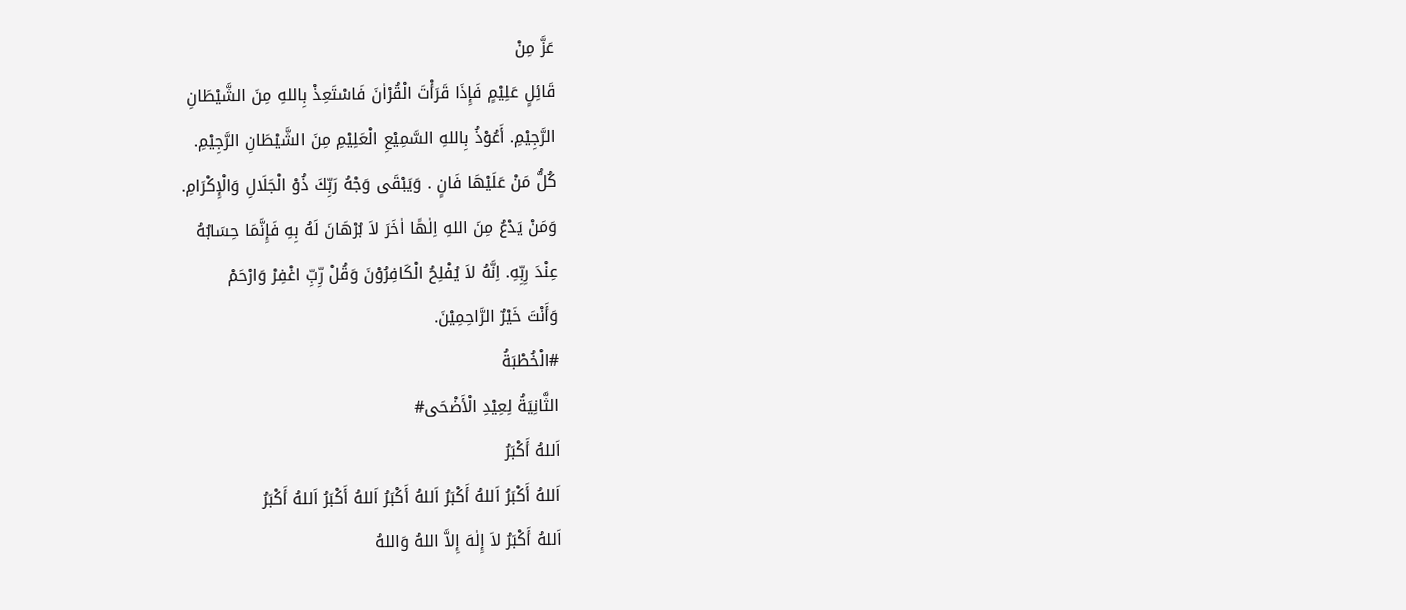عَزَّ مِنْ
قَائِلٍ عَلِيْمٍ فَإِذَا قَرَأْتَ الْقُرْاٰنَ فَاسْتَعِذْ بِاللهِ مِنَ الشَّيْطَانِ
الرَّجِيْمِ. أَعُوْذُ بِاللهِ السَّمِيْعِ الْعَلِيْمِ مِنَ الشَّيْطَانِ الرَّجِيْمِ.
كُلُّ مَنْ عَلَيْهَا فَانٍ . وَيَبْقَى وَجْهُ رَبِّكَ ذُوْ الْجَلَالِ وَالْإِكْرَامِ.
وَمَنْ يَدْعُ مِنَ اللهِ اِلٰهًا اٰخَرَ لاَ بُرْهَانَ لَهُ بِهِ فَإِنَّمَا حِسَابُهُ
عِنْدَ رِبِّهِ. اِنَّهُ لاَ يُفْلِحُ الْكَافِرُوْنَ وَقُلْ رِّبِّ اغْفِرْ وَارْحَمْ
وَأَنْتَ خَيْرٌ الرَّاحِمِيْنَ.
#الْخُطْبَةُ
الثَّانِيَةُ لِعِيْدِ الْأَضْحَى#
اَللهُ أَكْبَرُ
اَللهُ أَكْبَرُ اَللهُ أَكْبَرُ اَللهُ أَكْبَرُ اَللهُ أَكْبَرُ اَللهُ أَكْبَرُ
اَللهُ أَكْبَرُ لاَ إِلٰهَ إِلاَّ اللهُ وَاللهُ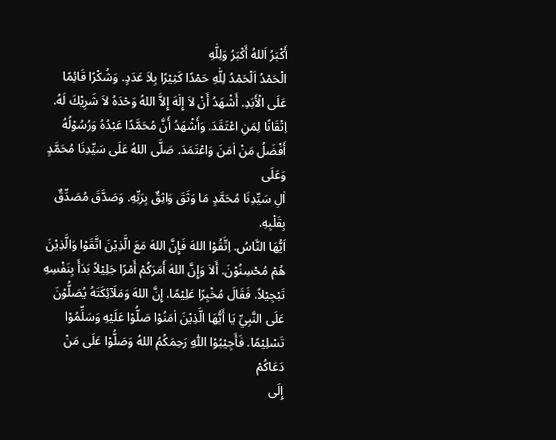أَكْبَرُ اَللهُ أَكْبَرُ وَلِلّٰهِ
الْحَمْدُ اَلْحَمْدُ لِلّٰهِ حَمْدًا كَثِيْرًا بِلاَ عَدَدٍ. وَشُكْرًا قَائِمًا
عَلَى الْأَبَدِ. أَشْهَدُ أَنْ لاَ إِلٰهَ إِلاَّ اللهُ وَحْدَهُ لاَ شَرِيْكَ لَهُ.
اِتْقَانًا لِمَنِ اعْتَقَدَ. وَأَشْهَدُ أَنَّ مُحَمَّدًا عَبْدُهُ وَرُسُوْلُهُ
أَفْضَلُ مَنْ اٰمَنَ وَاعْتَمَدَ. صَلَّى اللهُ عَلَى سَيِّدِنَا مُحَمَّدٍ وَعَلَى
اٰلِ سَيِّدِنَا مُحَمَّدٍ مَا وَثَقَ وَاثِقٌ بِرَبِّهِ. وَصَدَّقَ مُصَدِّقٌ بِقَلْبِهِ.
اَيُّهَا النَّاسُ. اِتَّقُوْا اللهَ فَإِنَّ اللهَ مَعَ الَّذِيْنَ اتَّقَوْا وَالَّذِيْنَ
هُمْ مُحْسِنُوْنَ. أَلاَ وَإِنَّ اللهَ أَمَرَكُمْ أَمْرًا جَلِيْلاً بَدَأَ بِنَفْسِهِ
تَبْجِيْلاً. فَقَالَ مُخْبِرًا عَلِيْمًا. إِنَّ اللهَ وَمَلَآئِكَتَهُ يُصَلُّوْنَ
عَلَى النَّبِيِّ يَا أَيُّهَا الَّذِيْنَ اٰمَنُوْا صَلُّوْا عَلَيْهِ وَسَلِّمُوْا
تَسْلِيْمًا. فَأَجِيْبُوْا الِلّٰهِ رَحِمَكُمُ اللهُ وَصَلُّوْا عَلَى مَنْ دَعَاكُمْ
إِلَى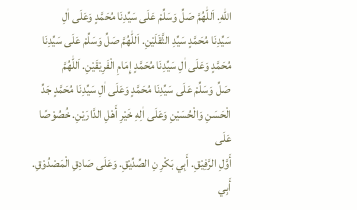اللهِ. اَللّٰهُمَّ صَلِّ وَسَلِّمْ عَلَى سَيِّدِنَا مُحَمَّدٍ وَعَلَى اٰلِ
سَيِّدِنَا مُحَمَّدٍ سَيِّدِ الثَّقَلَيْنِ. اَللّٰهُمَّ صَلِّ وَسَلِّمْ عَلَى سَيِّدِنَا
مُحَمَّدٍ وَعَلَى اٰلِ سَيِّدِنَا مُحَمَّدٍ إِمَامِ الْفَرِيْقَيْنِ. اَللّٰهُمَّ
صَلِّ وَسَلِّمْ عَلَى سَيِّدِنَا مُحَمَّدٍ وَعَلَى اٰلِ سَيِّدِنَا مُحَمَّدٍ جَدِّ
الْحَسَنِ وَالْحُسَيْنِ وَعَلَى اٰلِهِ خَيْرِ أَهْلِ الدَّارَيْنِ. خُصُوْصًا عَلَى
أَوَّلِ الرَّفِيْقِ. أَبِي بَكْرِ نِ الصِّدِّيْقِ. وَعَلَى صَادِقِ الْمَصْدُوْقِ.
أَبِي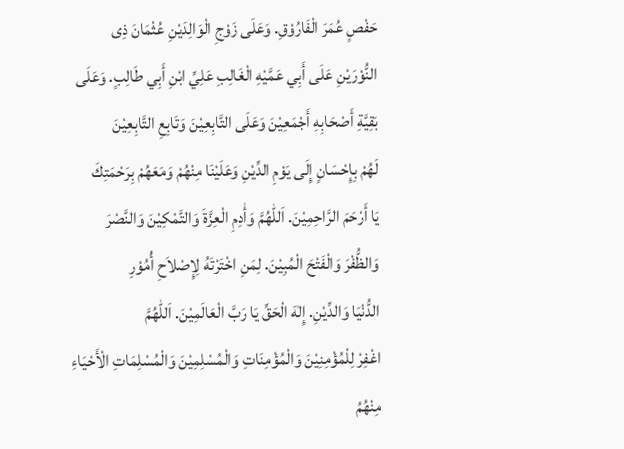حَفْصٍ عُمَرَ الْفَارُوْقِ. وَعَلَى زَوْجِ الْوَالِدَيْنِ عُثْمَانَ ذِى
النُّوْرَيْنِ عَلَى أَبِي عَمَّيْهِ الْغَالِبِ عَلِيِّ ابْنِ أَبِي طَالِبٍ. وَعَلَى
بَقِيَّةِ أَصْحَابِهِ أَجْمَعِيْنَ وَعَلَى التَّابِعِيْنَ وَتَابِعِ التَّابِعِيْنَ
لَهُمْ بِإِحْسَانٍ إِلَى يَوْمِ الدِّيْنِ وَعَلَيْنَا مِنْهُمْ وَمَعَهُمْ بِرَحْمَتِكَ
يَا أَرْحَمَ الرَّاحِمِيْنَ. اَللّٰهُمَّ وَأٰدِمِ الْعِزَّةَ وَالتَّمْكِيْنَ وَالنَّصْرَ
وَالظُّفْرَ وَالْفَتْحَ الْمُبِيْنَ. لِمَنِ اخْتَرْتَهُ لِإِصْلاَحِ أُمُوْرِ
الدُّنْيَا وَالدِّيْنِ. إِلٰهَ الْحَقِّ يَا رَبَّ الْعَالَمِيْنَ. اَللّٰهُمَّ
اغْفِرْ لِلْمُؤْمِنِيْنَ وَالْمُؤْمِنَاتِ وَالْمُسْلِمِيْنَ وَالْمُسْلِمَاتِ الْأَحْيَاءِ
مِنْهُمُ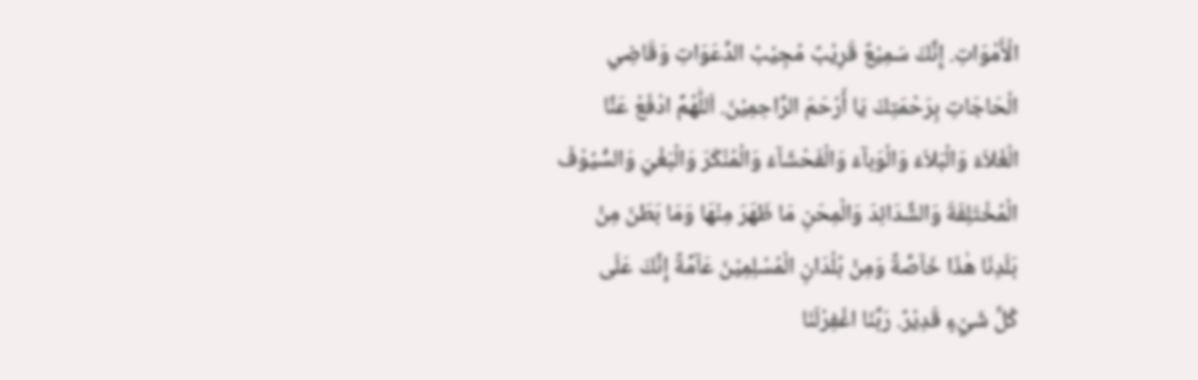الْأَمْوَاتِ. إِنَّكَ سَمِيْعٌ قَرِيْبٌ مُجِيْبُ الدَّعَوَاتِ وَقَاضِي
الْحَاجَاتِ بِرَحْمَتِكَ يَا أَرْحَمَ الرَّاحِمِيْنَ. اَللّٰهُمَّ ادْفَعْ عَنَّا
الْغَلاَءَ وَالْبَلاَءَ وَالْوَبآءَ وَالْفَحْشَآءَ وَالْمُنْكَرَ وَالْبَغْيَ وَالسُّيُوْفَ
الْمُخْتَلِفَةَ وَالشَّدَائِدَ وَالْمِحَنِ مَا ظَهَرَ مِنْهَا وَمَا بَطَنَ مِنْ
بَلَدِنَا هٰذَا خَآصَّةً وَمِنْ بُلْدَانِ الْمُسْلِمِيْنَ عَآمَّةً إِنَّكَ عَلَى
كُلِّ شَيْءٍ قَدِيْرٌ. رَبَّنَا اغْفِرْلَنَا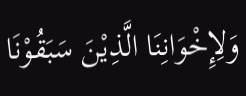وَلِإِخْوَانِنَا الَّذِيْنَ سَبَقُوْنَا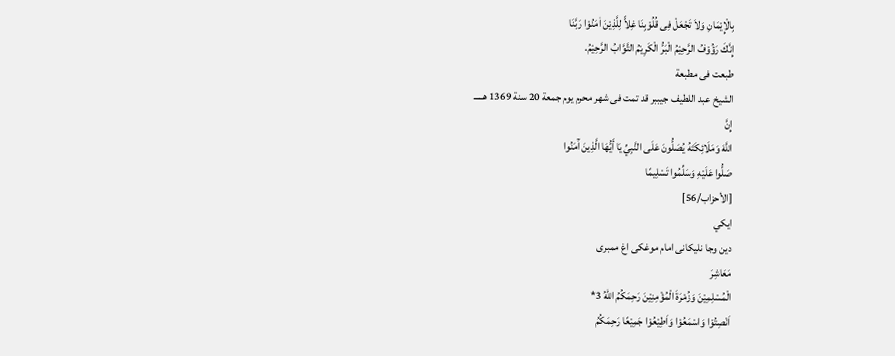بِالْإِيْمَانِ وَلاَ تَجْعَلْ فِى قُلُوْبِنَا غِلاًّ لِلَّذِيْنَ اٰمَنُوْا رَبَّنَا
إِنَّكَ رَؤُوْفُ الرَّحِيْمُ الْبَرُّ الْكَرِيْمُ التَّوَّابُ الرَّحِيْمُ.
طبعت فى مطبعة
الشيخ عبد اللطيف جيببر قد تمت فى شهر محرم يوم جمعة 20 سنة 1369 هـــــ
إِنَّ
اللَّهَ وَمَلَائِكَتَهُ يُصَلُّونَ عَلَى النَّبِيِّ يَا أَيُّهَا الَّذِينَ آَمَنُوا
صَلُّوا عَلَيْهِ وَسَلِّمُوا تَسْلِيمًا
[الأحزاب/56]
ايكي
دين وجا نليكانى امام موغكى اغ ممبرى
مَعَاشِرَ
الْمُسْلِمِيْنَ وَزُمْرَةَ الْمُؤْمِنِيْنَ رَحِمَكُمُ اللهُ 3*
اَنْصِتُوْا وَاسْمَعُوْا وَاَطِيْعُوْا جَمِيْعًا رَحِمَكُمُ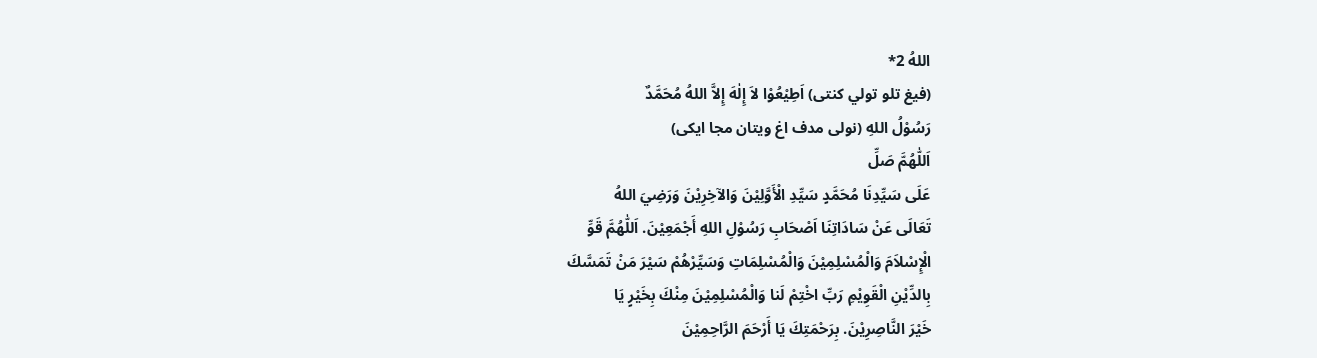اللهُ 2*
(فيغ تلو تولي كنتى) اَطِيْعُوْا لاَ إِلٰهَ إِلاَّ اللهُ مُحَمَّدٌ
رَسُوْلُ اللهِ (نولى مدف اغ ويتان مجا ايكى)
اَللّٰهُمَّ صَلِّ
عَلَى سَيِّدِنَا مُحَمَّدٍ سَيِّدِ الْأَوَّلِيْنَ وَالآخِرِيْنَ وَرَضِيَ اللهُ
تَعَالَى عَنْ سَادَاتِنَا اَصْحَابِ رَسُوْلِ اللهِ أَجْمَعِيْنَ. اَللّٰهُمَّ قَوِّ
الْإِسْلاَمَ وَالْمُسْلِمِيْنَ وَالْمُسْلِمَاتِ وَسَيِّرْهُمْ سَيْرَ مَنْ تَمَسَّكَ
بِالدِّيْنِ الْقَوِيْمِ رَبِّ اخْتِمْ لَنا وَالْمُسْلِمِيْنَ مِنْكَ بِخَيْرٍ يَا
خَيْرَ النَّاصِرِيْنَ. بِرَحْمَتِكَ يَا أَرْحَمَ الرَّاحِمِيْنَ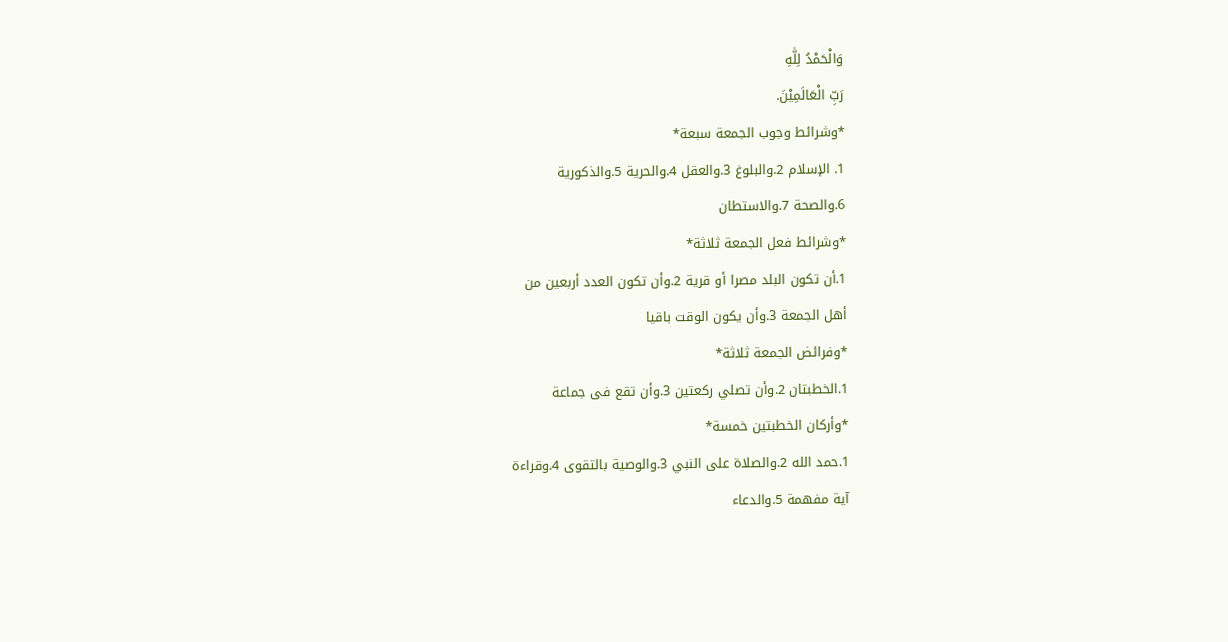وَالْحَمْدُ لِلّٰهِ
رَبِّ الْعَالَمِيْنَ.
*وشرائط وجوب الجمعة سبعة*
1. الإسلام 2.والبلوغ 3.والعقل 4.والحرية 5.والذكورية
6.والصحة 7.والاستطان
*وشرائط فعل الجمعة ثلاثة*
1.أن تكون البلد مصرا أو قرية 2.وأن تكون العدد أربعين من
أهل الجمعة 3.وأن يكون الوقت باقيا
*وفرائض الجمعة ثلاثة*
1.الخطبتان 2.وأن تصلي ركعتين 3.وأن تقع فى جماعة
*وأركان الخطبتين خمسة*
1.حمد الله 2.والصلاة على النبي 3.والوصية بالتقوى 4.وقراءة
آية مفهمة 5.والدعاء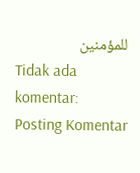للمؤمنين
Tidak ada komentar:
Posting Komentar